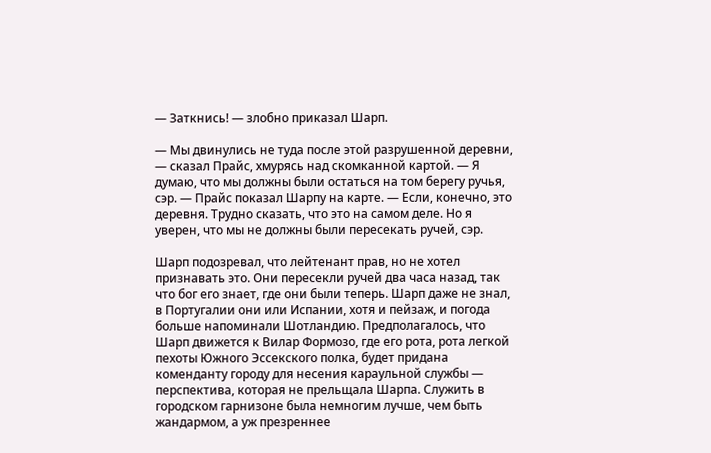— Заткнись! — злобно приказал Шарп.

— Мы двинулись не туда после этой разрушенной деревни, — сказал Прайс, хмурясь над скомканной картой. — Я думаю, что мы должны были остаться на том берегу ручья, сэр. — Прайс показал Шарпу на карте. — Если, конечно, это деревня. Трудно сказать, что это на самом деле. Но я уверен, что мы не должны были пересекать ручей, сэр.

Шарп подозревал, что лейтенант прав, но не хотел признавать это. Они пересекли ручей два часа назад, так что бог его знает, где они были теперь. Шарп даже не знал, в Португалии они или Испании, хотя и пейзаж, и погода больше напоминали Шотландию. Предполагалось, что Шарп движется к Вилар Формозо, где его рота, рота легкой пехоты Южного Эссекского полка, будет придана коменданту городу для несения караульной службы — перспектива, которая не прельщала Шарпа. Служить в городском гарнизоне была немногим лучше, чем быть жандармом, а уж презреннее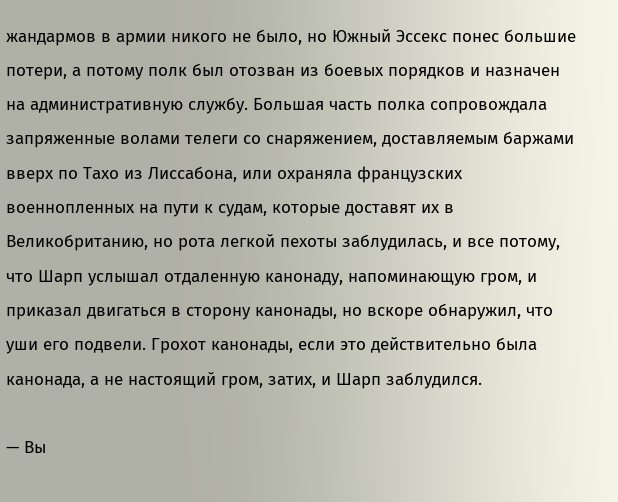жандармов в армии никого не было, но Южный Эссекс понес большие потери, а потому полк был отозван из боевых порядков и назначен на административную службу. Большая часть полка сопровождала запряженные волами телеги со снаряжением, доставляемым баржами вверх по Тахо из Лиссабона, или охраняла французских военнопленных на пути к судам, которые доставят их в Великобританию, но рота легкой пехоты заблудилась, и все потому, что Шарп услышал отдаленную канонаду, напоминающую гром, и приказал двигаться в сторону канонады, но вскоре обнаружил, что уши его подвели. Грохот канонады, если это действительно была канонада, а не настоящий гром, затих, и Шарп заблудился.

— Вы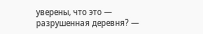уверены, что это — разрушенная деревня? —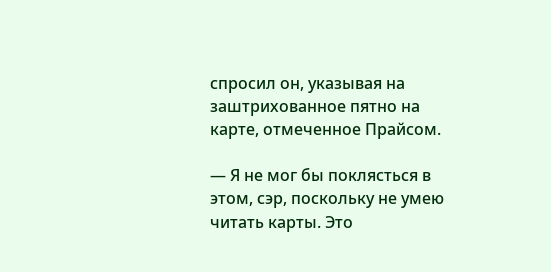спросил он, указывая на заштрихованное пятно на карте, отмеченное Прайсом.

— Я не мог бы поклясться в этом, сэр, поскольку не умею читать карты. Это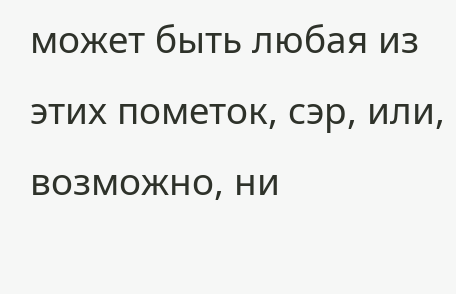может быть любая из этих пометок, сэр, или, возможно, ни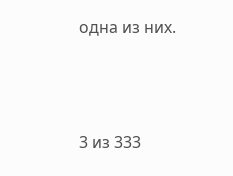одна из них.



3 из 333